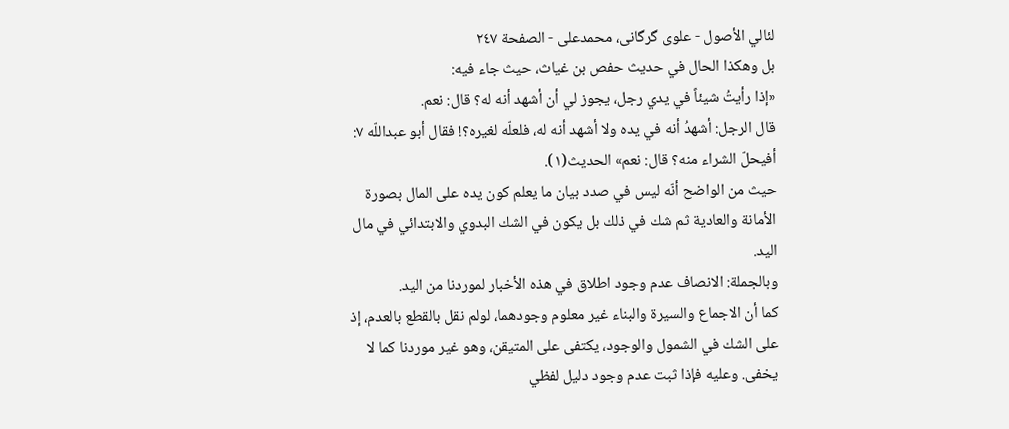لئالي الأصول - علوی گرگانی، محمدعلی - الصفحة ٢٤٧
بل وهكذا الحال في حديث حفص بن غياث، حيث جاء فيه:
«إذا رأيتُ شيئاً في يدي رجل، يجوز لي أن أشهد أنه له؟ قال: نعم.
قال الرجل: أشهدُ أنه في يده ولا أشهد أنه له، فلعلّه لغيره؟! فقال أبو عبداللّه ٧: أفيحلّ الشراء منه؟ قال: نعم» الحديث(١).
حيث من الواضح أنّه ليس في صدد بيان ما يعلم كون يده على المال بصورة الأمانة والعادية ثم شك في ذلك بل يكون في الشك البدوي والابتدائي في مال اليد.
وبالجملة: الانصاف عدم وجود اطلاق في هذه الأخبار لموردنا من اليد.
كما أن الاجماع والسيرة والبناء غير معلوم وجودهما، لولم نقل بالقطع بالعدم، إذ على الشك في الشمول والوجود، يكتفى على المتيقن، وهو غير موردنا كما لا يخفى. وعليه فإذا ثبت عدم وجود دليل لفظي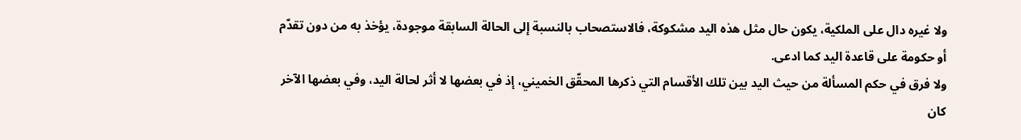ولا غيره دال على الملكية، يكون حال مثل هذه اليد مشكوكة، فالاستصحاب بالنسبة إلى الحالة السابقة موجودة، يؤخذ به من دون تقدّم أو حكومة على قاعدة اليد كما ادعى.
ولا فرق في حكم المسألة من حيث اليد بين تلك الأقسام التي ذكرها المحقّق الخميني، إذ في بعضها لا أثر لحالة اليد، وفي بعضها الآخر كان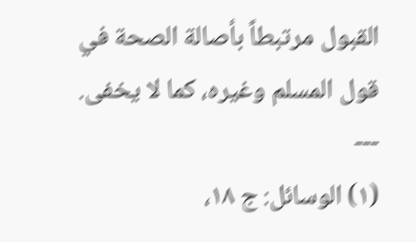القبول مرتبطاً بأصالة الصحة في قول المسلم وغيره، كما لا يخفى.
---
(١) الوسائل: ج ١٨،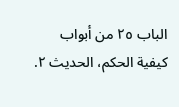الباب ٢٥ من أبواب كيفية الحكم، الحديث ٢.